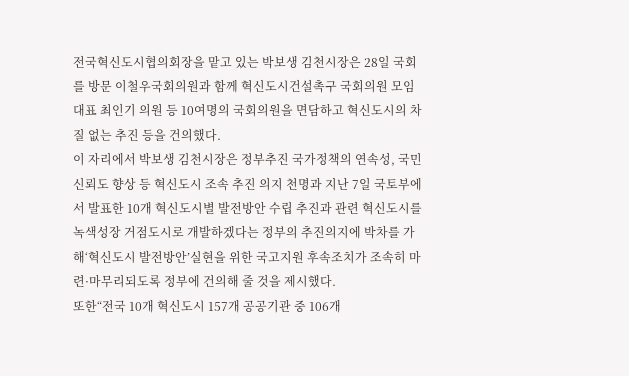전국혁신도시협의회장을 맡고 있는 박보생 김천시장은 28일 국회를 방문 이철우국회의원과 함께 혁신도시건설촉구 국회의원 모임 대표 최인기 의원 등 10여명의 국회의원을 면담하고 혁신도시의 차질 없는 추진 등을 건의했다.
이 자리에서 박보생 김천시장은 정부추진 국가정책의 연속성, 국민신뢰도 향상 등 혁신도시 조속 추진 의지 천명과 지난 7일 국토부에서 발표한 10개 혁신도시별 발전방안 수립 추진과 관련 혁신도시를 녹색성장 거점도시로 개발하겠다는 정부의 추진의지에 박차를 가해‘혁신도시 발전방안’실현을 위한 국고지원 후속조치가 조속히 마련·마무리되도록 정부에 건의해 줄 것을 제시했다.
또한“전국 10개 혁신도시 157개 공공기관 중 106개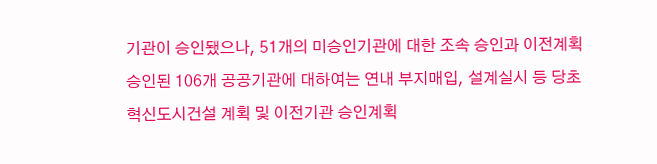기관이 승인됐으나, 51개의 미승인기관에 대한 조속 승인과 이전계획 승인된 106개 공공기관에 대하여는 연내 부지매입, 설계실시 등 당초 혁신도시건설 계획 및 이전기관 승인계획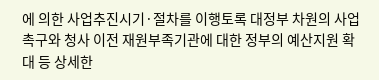에 의한 사업추진시기·절차를 이행토록 대정부 차원의 사업 촉구와 청사 이전 재원부족기관에 대한 정부의 예산지원 확대 등 상세한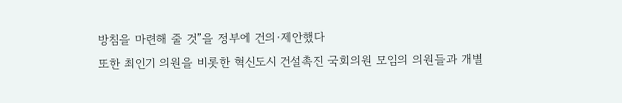방침을 마련해 줄 것”을 정부에 건의·제안했다
또한 최인기 의원을 비롯한 혁신도시 건설촉진 국회의원 모임의 의원들과 개별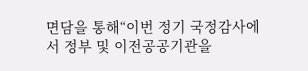면담을 통해“이번 정기 국정감사에서 정부 및 이전공공기관을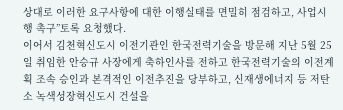상대로 이러한 요구사항에 대한 이행실태를 면밀히 점검하고, 사업시행 촉구”토록 요청했다.
이어서 김천혁신도시 이전기관인 한국전력기술을 방문해 지난 5월 25일 취임한 안승규 사장에게 축하인사를 전하고 한국전력기술의 이전계획 조속 승인과 본격적인 이전추진을 당부하고, 신재생에너지 등 저탄소 녹색성장혁신도시 건설을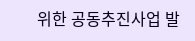위한 공동추진사업 발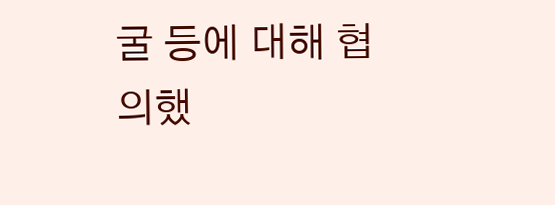굴 등에 대해 협의했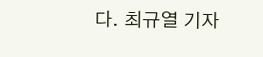다. 최규열 기자